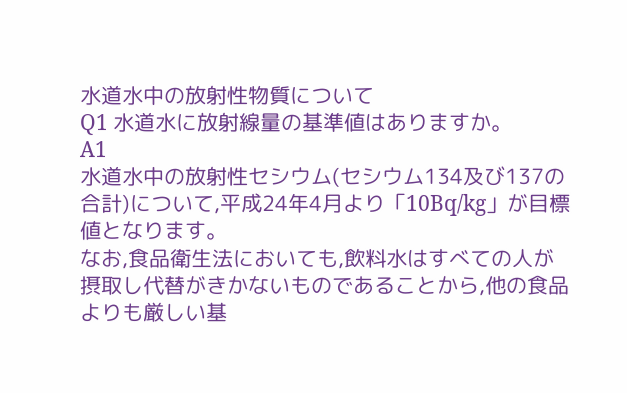水道水中の放射性物質について
Q1 水道水に放射線量の基準値はありますか。
A1
水道水中の放射性セシウム(セシウム134及び137の合計)について,平成24年4月より「10Bq/kg」が目標値となります。
なお,食品衛生法においても,飲料水はすべての人が摂取し代替がきかないものであることから,他の食品よりも厳しい基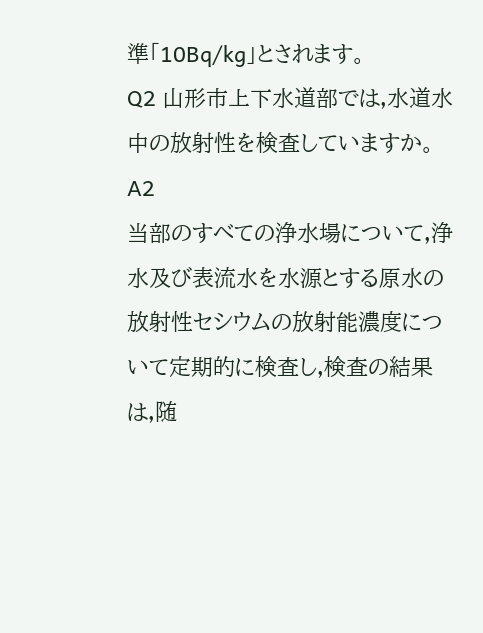準「10Bq/kg」とされます。
Q2 山形市上下水道部では,水道水中の放射性を検査していますか。
A2
当部のすべての浄水場について,浄水及び表流水を水源とする原水の放射性セシウムの放射能濃度について定期的に検査し,検査の結果は,随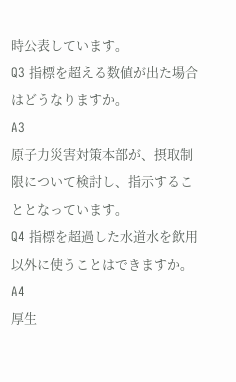時公表しています。
Q3 指標を超える数値が出た場合はどうなりますか。
A3
原子力災害対策本部が、摂取制限について検討し、指示することとなっています。
Q4 指標を超過した水道水を飲用以外に使うことはできますか。
A4
厚生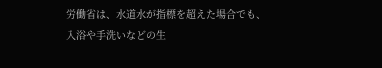労働省は、水道水が指標を超えた場合でも、
入浴や手洗いなどの生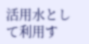活用水として利用す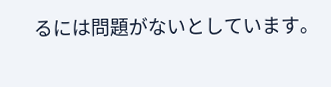るには問題がないとしています。